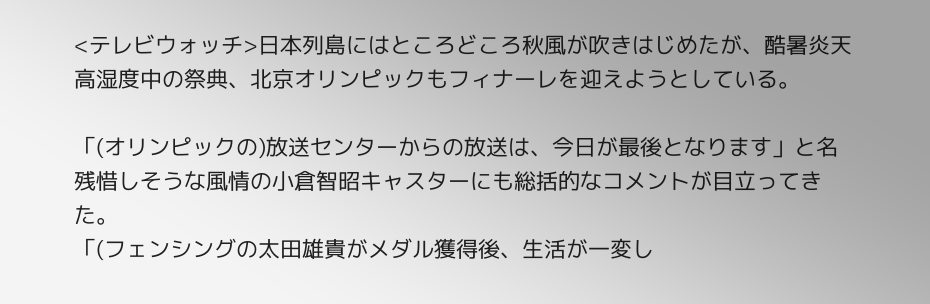<テレビウォッチ>日本列島にはところどころ秋風が吹きはじめたが、酷暑炎天高湿度中の祭典、北京オリンピックもフィナーレを迎えようとしている。

「(オリンピックの)放送センターからの放送は、今日が最後となります」と名残惜しそうな風情の小倉智昭キャスターにも総括的なコメントが目立ってきた。
「(フェンシングの太田雄貴がメダル獲得後、生活が一変し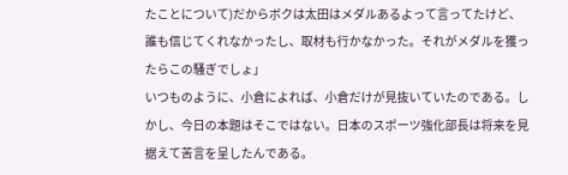たことについて)だからボクは太田はメダルあるよって言ってたけど、誰も信じてくれなかったし、取材も行かなかった。それがメダルを獲ったらこの騒ぎでしょ」
いつものように、小倉によれば、小倉だけが見抜いていたのである。しかし、今日の本題はそこではない。日本のスポーツ強化部長は将来を見据えて苦言を呈したんである。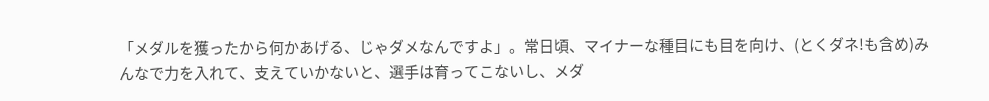「メダルを獲ったから何かあげる、じゃダメなんですよ」。常日頃、マイナーな種目にも目を向け、(とくダネ!も含め)みんなで力を入れて、支えていかないと、選手は育ってこないし、メダ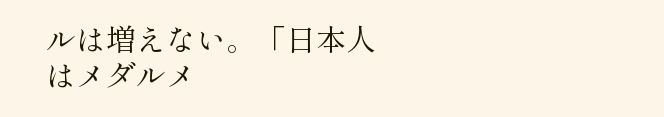ルは増えない。「日本人はメダルメ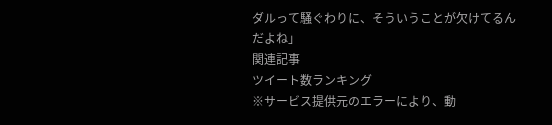ダルって騒ぐわりに、そういうことが欠けてるんだよね」
関連記事
ツイート数ランキング
※サービス提供元のエラーにより、動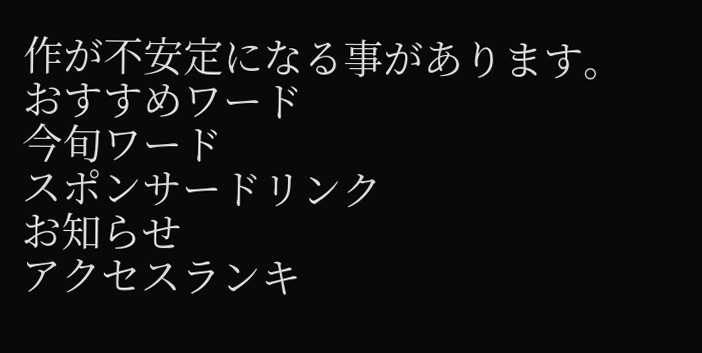作が不安定になる事があります。
おすすめワード
今旬ワード
スポンサードリンク
お知らせ
アクセスランキ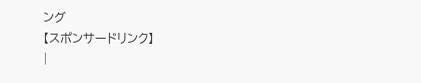ング
【スポンサードリンク】
|